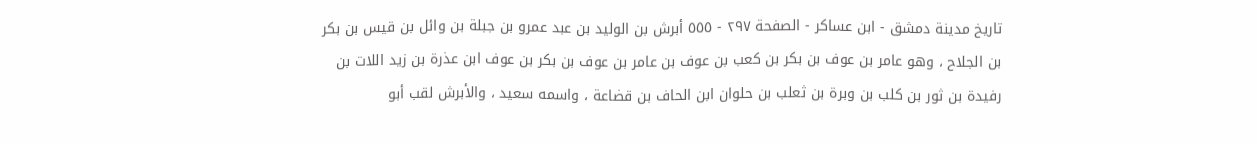تاريخ مدينة دمشق - ابن عساكر - الصفحة ٢٩٧ - ٥٥٥ أبرش بن الوليد بن عبد عمرو بن جبلة بن وائل بن قيس بن بكر بن الجلاح ، وهو عامر بن عوف بن بكر بن كعب بن عوف بن عامر بن عوف بن بكر بن عوف ابن عذرة بن زيد اللات بن رفيدة بن ثور بن كلب بن وبرة بن ثعلب بن حلوان ابن الحاف بن قضاعة ، واسمه سعيد ، والأبرش لقب أبو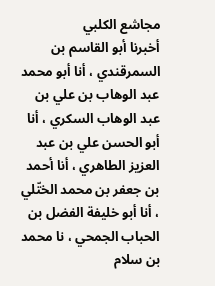مجاشع الكلبي
أخبرنا أبو القاسم بن السمرقندي ، أنا أبو محمد عبد الوهاب بن علي بن عبد الوهاب السكري ، أنا أبو الحسن علي بن عبد العزيز الطاهري ، أنا أحمد بن جعفر بن محمد الختّلي ، أنا أبو خليفة الفضل بن الحباب الجمحي ، نا محمد بن سلام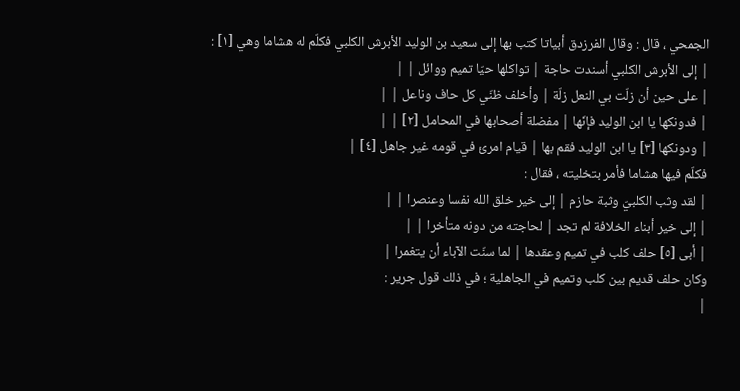الجمحي ، قال : وقال الفرزدق أبياتا كتب بها إلى سعيد بن الوليد الأبرش الكلبي فكلّم له هشاما وهي [١] :
| إلى الأبرش الكلبي أسندت حاجة | تواكلها حيّا تميم ووائل | |
| على حين أن زلّت بي النعل زلّة | وأخلف ظنّي كل حاف وناعل | |
| فدونكها يا ابن الوليد فإنّها | مفضلة أصحابها في المحامل [٢] | |
| ودونكها [٣] يا ابن الوليد فقم بها | قيام امرئ في قومه غير جاهل [٤] |
فكلّم فيها هشاما فأمر بتخليته ، فقال :
| لقد وثب الكلبيّ وثبة حازم | إلى خير خلق الله نفسا وعنصرا | |
| إلى خير أبناء الخلافة لم تجد | لحاجته من دونه متأخرا | |
| أبى [٥] حلف كلب في تميم وعقدها | لما سنّت الآباء أن يتغمرا |
وكان حلف قديم بين كلب وتميم في الجاهلية ؛ في ذلك قول جرير :
|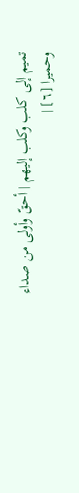تميم إلى كلب وكلب إليهم | أحقّ وأولى من صداء وحميرا [٦] |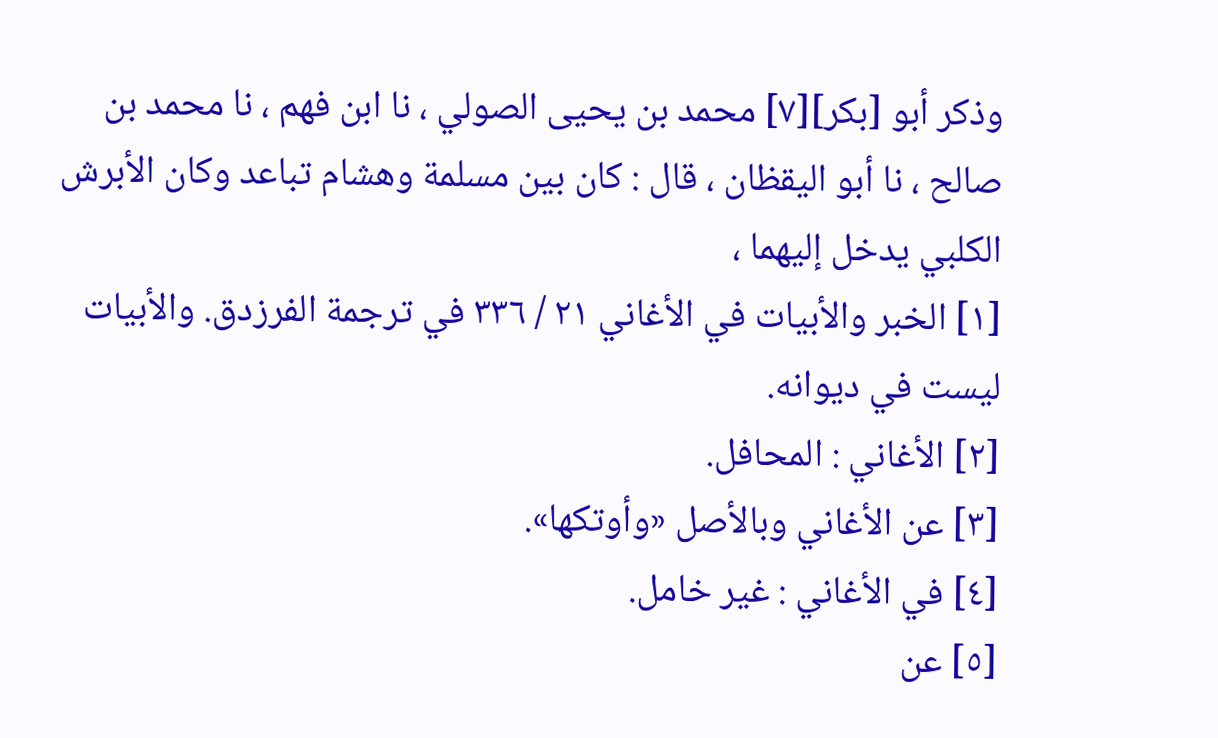وذكر أبو [بكر][٧] محمد بن يحيى الصولي ، نا ابن فهم ، نا محمد بن صالح ، نا أبو اليقظان ، قال : كان بين مسلمة وهشام تباعد وكان الأبرش الكلبي يدخل إليهما ،
[١] الخبر والأبيات في الأغاني ٢١ / ٣٣٦ في ترجمة الفرزدق. والأبيات ليست في ديوانه.
[٢] الأغاني : المحافل.
[٣] عن الأغاني وبالأصل «وأوتكها».
[٤] في الأغاني : غير خامل.
[٥] عن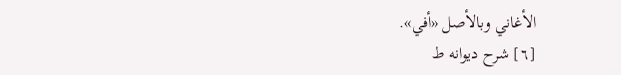الأغاني وبالأصل «أفي».
[٦] شرح ديوانه ط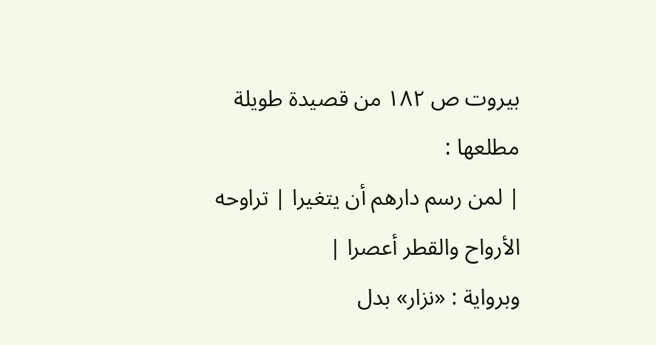بيروت ص ١٨٢ من قصيدة طويلة مطلعها :
| لمن رسم دارهم أن يتغيرا | تراوحه الأرواح والقطر أعصرا |
وبرواية : «نزار» بدل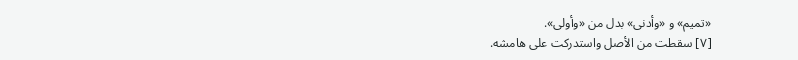«تميم» و «وأدنى» بدل من «وأولى».
[٧] سقطت من الأصل واستدركت على هامشه.